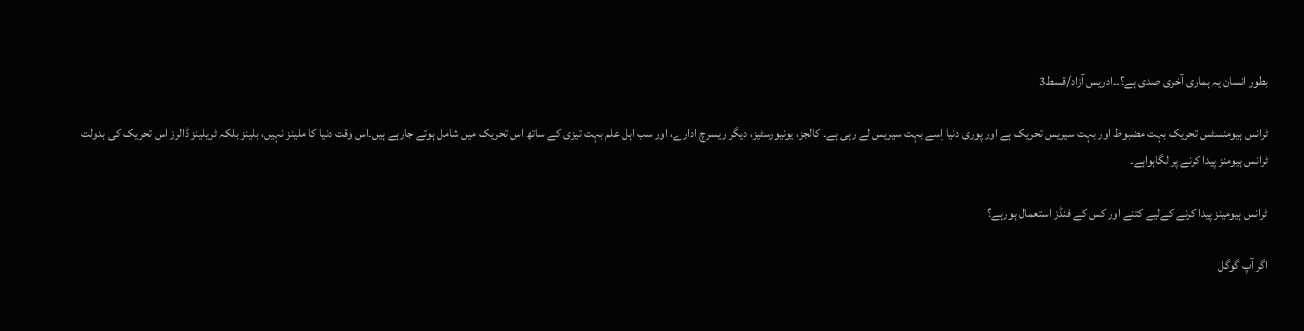بطور انسان یہ ہماری آخری صدی ہے؟۔۔ادریس آزاد/قسط3

ٹرانس ہیومنسٹس تحریک بہت مضبوط اور بہت سیریس تحریک ہے اور پوری دنیا اِسے بہت سیریس لے رہی ہے۔ کالجز، یونیورسٹیز، دیگر ریسرچ ادارے، اور سب اہل علم بہت تیزی کے ساتھ اس تحریک میں شامل ہوتے جارہے ہیں۔اس وقت دنیا کا ملینز نہیں، بلینز بلکہ ٹریلینز ڈالرز اس تحریک کی بدولت ٹرانس ہیومنز پیدا کرنے پر لگاہواہے۔

ٹرانس ہیومینز پیدا کرنے کےلیے کتنے اور کس کے فنڈز استعمال ہورہے؟

اگر آپ گوگل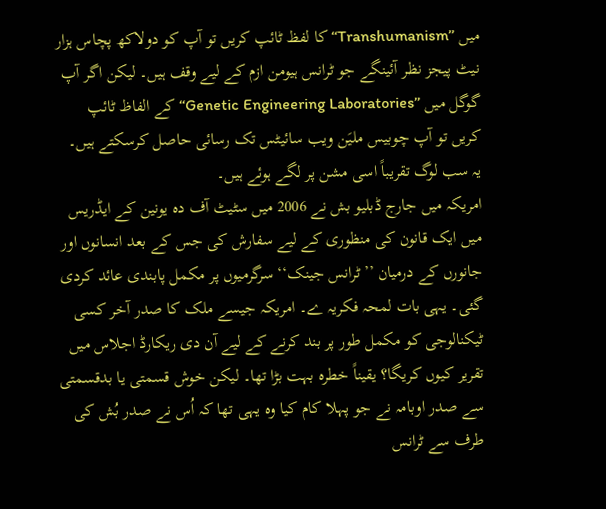میں ’’Transhumanism‘‘ کا لفظ ٹائپ کریں تو آپ کو دولاکھ پچاس ہزار نیٹ پیجز نظر آئینگے جو ٹرانس ہیومن ازم کے لیے وقف ہیں۔ لیکن اگر آپ گوگل میں ’’Genetic Engineering Laboratories‘‘ کے الفاظ ٹائپ کریں تو آپ چوبیس ملیَن ویب سائیٹس تک رسائی حاصل کرسکتے ہیں۔ یہ سب لوگ تقریباً اسی مشن پر لگے ہوئے ہیں۔
امریکہ میں جارج ڈبلیو بش نے 2006 میں سٹیٹ آف دہ یونین کے ایڈریس میں ایک قانون کی منظوری کے لیے سفارش کی جس کے بعد انسانوں اور جانورں کے درمیان ’’ٹرانس جینک‘‘ سرگرمیوں پر مکمل پابندی عائد کردی گئی۔ یہی بات لمحہ فکریہ ے۔ امریکہ جیسے ملک کا صدر آخر کسی ٹیکنالوجی کو مکمل طور پر بند کرنے کے لیے آن دی ریکارڈ اجلاس میں تقریر کیوں کریگا؟ یقیناً خطرہ بہت بڑا تھا۔ لیکن خوش قسمتی یا بدقسمتی سے صدر اوبامہ نے جو پہلا کام کیا وہ یہی تھا کہ اُس نے صدر بُش کی طرف سے ٹرانس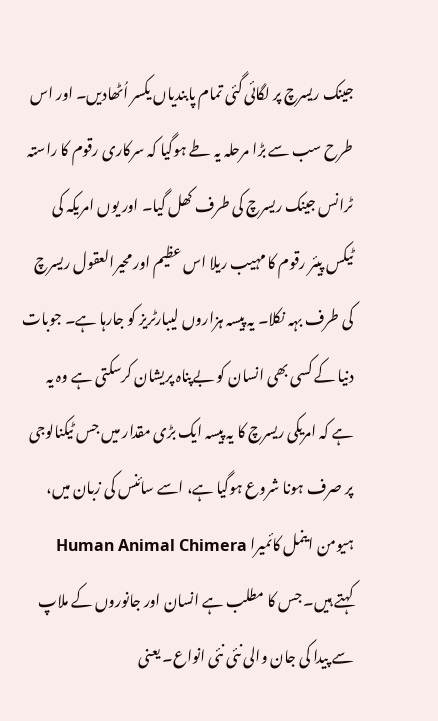جینک ریسرچ پر لگائی گئی تمام پابندیاں یکسر اُٹھادیں۔ اور اس طرح سب سے بڑا مرحلہ یہ طے ہوگیا کہ سرکاری رقوم کا راستہ ٹرانس جینک ریسرچ کی طرف کھل گیا۔ اور یوں امریکہ کی ٹیکس پیئر رقوم کا مہیب ریلا اس عظیم اور محیرالعقول ریسرچ کی طرف بہہ نکلا۔ یہ پیسہ ہزاروں لیبارٹریز کو جارہا ہے۔ جوبات دنیا کے کسی بھی انسان کو بےپناہ پریشان کرسکتی ہے وہ یہ ہے کہ امریکی ریسرچ کا یہ پیسہ ایک بڑی مقدار میں جس ٹیکنالوجی پر صرف ہونا شروع ہوگیا ہے، اسے سائنس کی زبان میں،
ہیومن اینمل کائمیرا Human Animal Chimera
کہتے ہیں۔ جس کا مطلب ہے انسان اور جانوروں کے ملاپ سے پیدا کی جان والی نئی نئی انواع۔ یعنی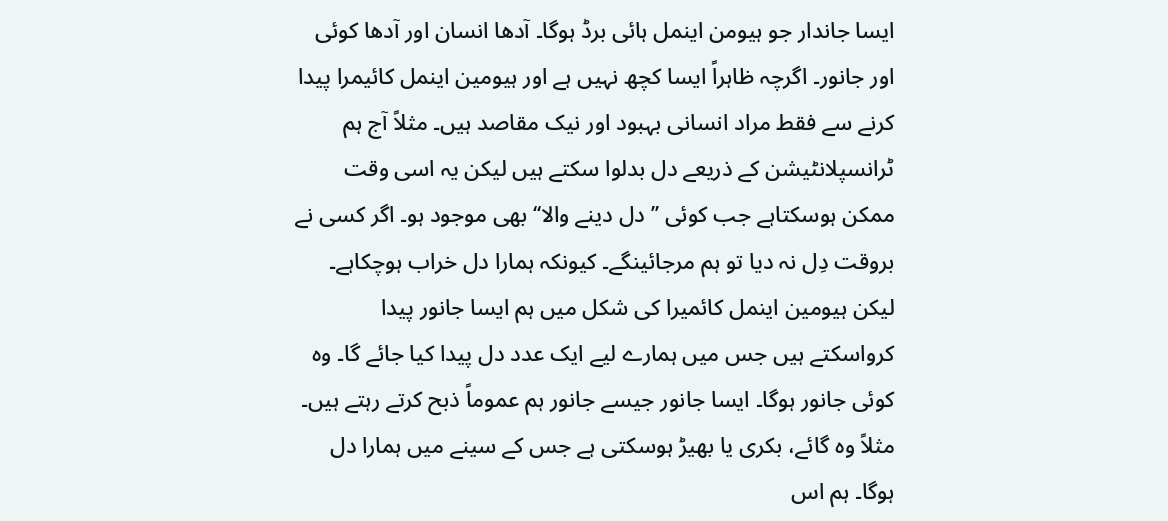ایسا جاندار جو ہیومن اینمل ہائی برڈ ہوگا۔ آدھا انسان اور آدھا کوئی اور جانور۔ اگرچہ ظاہراً ایسا کچھ نہیں ہے اور ہیومین اینمل کائیمرا پیدا کرنے سے فقط مراد انسانی بہبود اور نیک مقاصد ہیں۔ مثلاً آج ہم ٹرانسپلانٹیشن کے ذریعے دل بدلوا سکتے ہیں لیکن یہ اسی وقت ممکن ہوسکتاہے جب کوئی ’’دل دینے والا‘‘ بھی موجود ہو۔ اگر کسی نے بروقت دِل نہ دیا تو ہم مرجائینگے۔ کیونکہ ہمارا دل خراب ہوچکاہے۔ لیکن ہیومین اینمل کائمیرا کی شکل میں ہم ایسا جانور پیدا کرواسکتے ہیں جس میں ہمارے لیے ایک عدد دل پیدا کیا جائے گا۔ وہ کوئی جانور ہوگا۔ ایسا جانور جیسے جانور ہم عموماً ذبح کرتے رہتے ہیں۔ مثلاً وہ گائے، بکری یا بھیڑ ہوسکتی ہے جس کے سینے میں ہمارا دل ہوگا۔ ہم اس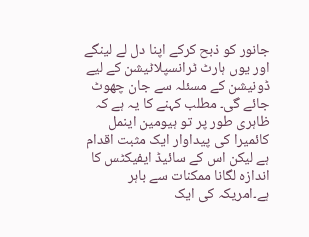جانور کو ذبح کرکے اپنا دل لے لینگے اور یوں ہارٹ ٹرانسپلاٹیشن کے لیے ڈونیشن کے مسئلہ سے جان چھوٹ جائے گی۔ مطلب کہنے کا یہ ہے کہ ظاہری طور پر تو ہیومین اینمل کائمیرا کی پیداوار ایک مثبت اقدام ہے لیکن اس کے سائیڈ ایفیکٹس کا اندازہ لگانا ممکنات سے باہر ہے۔امریکہ کی ایک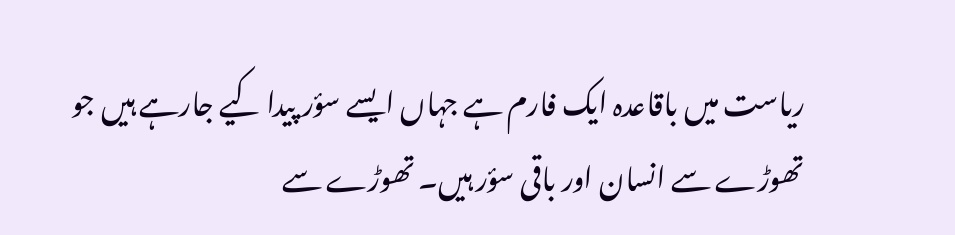ریاست میں باقاعدہ ایک فارم ہے جہاں ایسے سؤر پیدا کیے جارہے ہیں جو تھوڑے سے انسان اور باقی سؤر ہیں۔ تھوڑے سے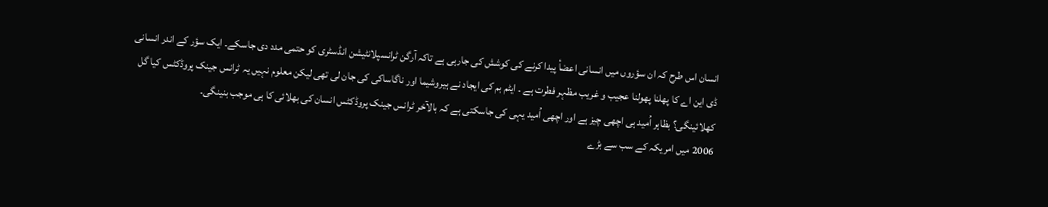انسان اس طرح کہ ان سؤروں میں انسانی اعضأ پیدا کرنے کی کوشش کی جارہی ہے تاکہ آرگن ٹرانسپلانٹیشن انڈسٹری کو حتمی مدد دی جاسکے۔ ایک سؤر کے اندر انسانی ڈی این اے کا پھلنا پھولنا عجیب و غریب مظہر فطرت ہے ۔ ایٹم بم کی ایجاد نے ہیروشیما اور ناگاساکی کی جان لی تھی لیکن معلوم نہیں یہ ٹرانس جینک پروڈکٹس کیا گل کھلائینگی؟ بظاہر اُمید ہی اچھی چیز ہے اور اچھی اُمید یہی کی جاسکتی ہے کہ بالآخر ٹرانس جینک پروڈکٹس انسان کی بھلائی کا ہی موجب بنینگی۔
2006 میں امریکہ کے سب سے بڑے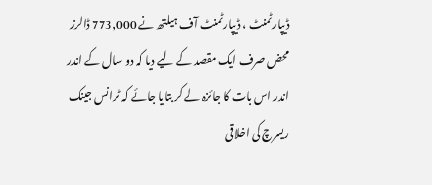ڈیپارٹمنٹ ، ڈیپارٹمنٹ آف ہیلتھ نے 773,000 ڈالرز محض صرف ایک مقصد کے لیے دیا کہ دو سال کے اندر اندر اس بات کا جائزہ لے کر بتایا جائے کہ ٹرانس جینک ریسرچ کی اخلاقی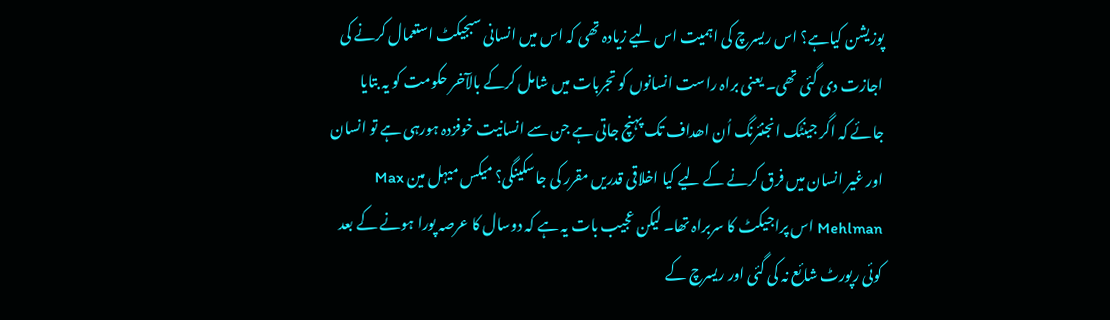پوزیشن کیاہے؟ اس ریسرچ کی اہمیت اس لیے زیادہ تھی کہ اس میں انسانی سبجیکٹ استعمال کرنے کی اجازت دی گئی تھی۔ یعنی براہ راست انسانوں کو تجربات میں شامل کرکے بالآخر حکومت کو یہ بتایا جائے کہ اگر جینٹک انجنئرنگ اُن اھداف تک پہنچ جاتی ہے جن سے انسانیت خوفزدہ ہورہی ہے تو انسان اور غیر انسان میں فرق کرنے کے لیے کیا اخلاقی قدریں مقرر کی جاسکینگی؟ میکس میہل مین Max Mehlman اس پراجیکٹ کا سربراہ تھا۔ لیکن عجیب بات یہ ہے کہ دوسال کا عرصہ پورا ہونے کے بعد کوئی رپورٹ شائع نہ کی گئی اور ریسرچ کے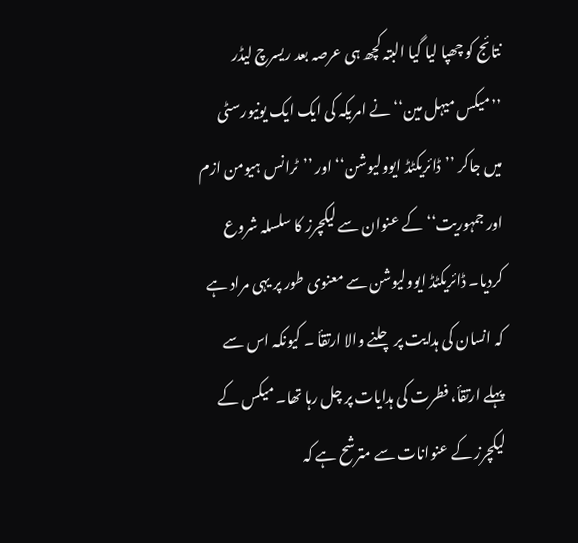نتائج کو چھپا لیا گیا البتہ کچھ ہی عرصہ بعد ریسرچ لیڈر ’’میکس میہل مین‘‘ نے امریکہ کی ایک ایک یونیورسٹی میں جاکر ’’ڈائریکٹڈ ایوولیوشن‘‘ اور ’’ٹرانس ہیومن ازم اور جمہوریت‘‘ کے عنوان سے لیکچرز کا سلسلہ شروع کردیا۔ ڈائریکٹڈ ایوولیوشن سے معنوی طور پر یہی مراد ہے کہ انسان کی ہدایت پر چلنے والا ارتقأ ۔ کیونکہ اس سے پہلے ارتقأ، فطرت کی ہدایات پر چل رہا تھا۔ میکس کے لیکچرز کے عنوانات سے مترشح ہے کہ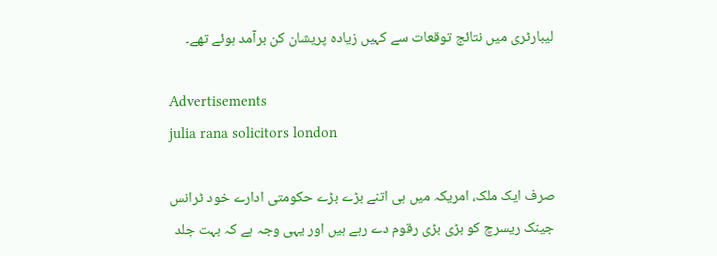لیبارٹری میں نتائج توقعات سے کہیں زیادہ پریشان کن برآمد ہوئے تھے۔

Advertisements
julia rana solicitors london

صرف ایک ملک، امریکہ میں ہی اتنے بڑے بڑے حکومتی ادارے خود ٹرانس جینک ریسرچ کو بڑی بڑی رقوم دے رہے ہیں اور یہی وجہ ہے کہ بہت جلد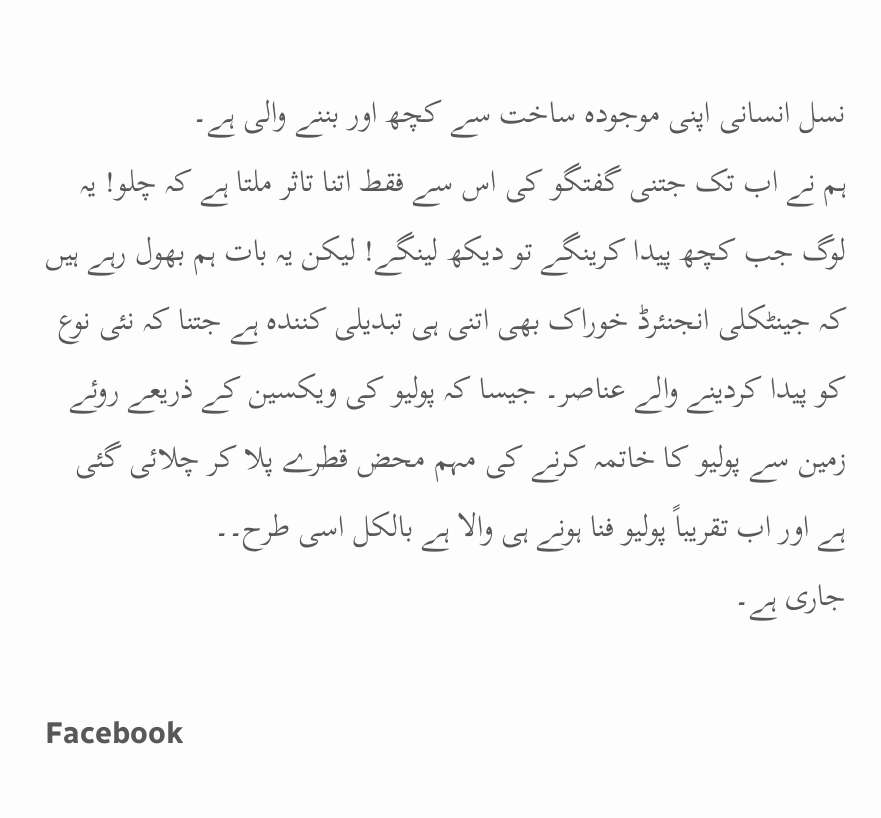نسل انسانی اپنی موجودہ ساخت سے کچھ اور بننے والی ہے۔
ہم نے اب تک جتنی گفتگو کی اس سے فقط اتنا تاثر ملتا ہے کہ چلو! یہ لوگ جب کچھ پیدا کرینگے تو دیکھ لینگے! لیکن یہ بات ہم بھول رہے ہیں کہ جینٹکلی انجنئرڈ خوراک بھی اتنی ہی تبدیلی کنندہ ہے جتنا کہ نئی نوع کو پیدا کردینے والے عناصر۔ جیسا کہ پولیو کی ویکسین کے ذریعے روئے زمین سے پولیو کا خاتمہ کرنے کی مہم محض قطرے پلا کر چلائی گئی ہے اور اب تقریباً پولیو فنا ہونے ہی والا ہے بالکل اسی طرح۔۔
جاری ہے۔

Facebook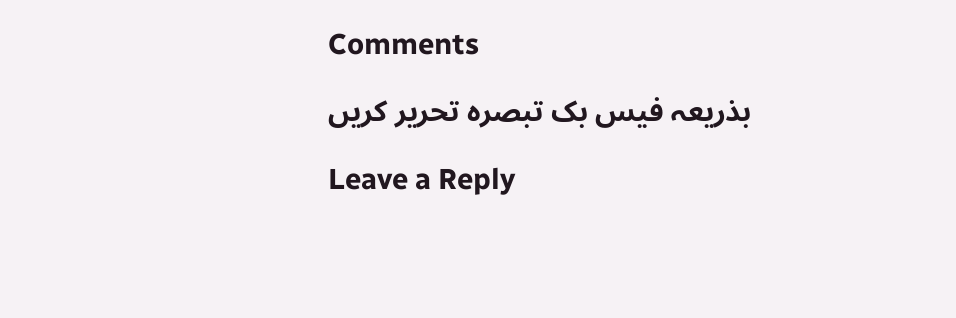Comments

بذریعہ فیس بک تبصرہ تحریر کریں

Leave a Reply